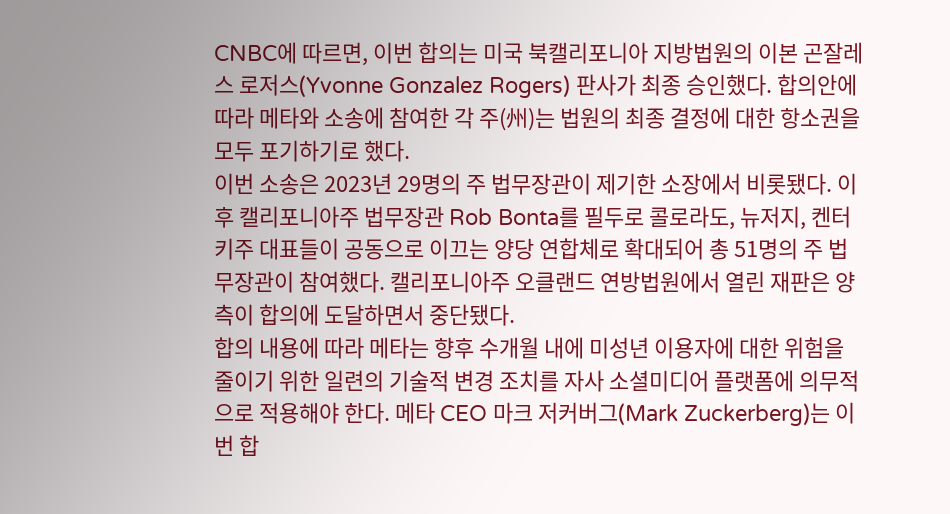CNBC에 따르면, 이번 합의는 미국 북캘리포니아 지방법원의 이본 곤잘레스 로저스(Yvonne Gonzalez Rogers) 판사가 최종 승인했다. 합의안에 따라 메타와 소송에 참여한 각 주(州)는 법원의 최종 결정에 대한 항소권을 모두 포기하기로 했다.
이번 소송은 2023년 29명의 주 법무장관이 제기한 소장에서 비롯됐다. 이후 캘리포니아주 법무장관 Rob Bonta를 필두로 콜로라도, 뉴저지, 켄터키주 대표들이 공동으로 이끄는 양당 연합체로 확대되어 총 51명의 주 법무장관이 참여했다. 캘리포니아주 오클랜드 연방법원에서 열린 재판은 양측이 합의에 도달하면서 중단됐다.
합의 내용에 따라 메타는 향후 수개월 내에 미성년 이용자에 대한 위험을 줄이기 위한 일련의 기술적 변경 조치를 자사 소셜미디어 플랫폼에 의무적으로 적용해야 한다. 메타 CEO 마크 저커버그(Mark Zuckerberg)는 이번 합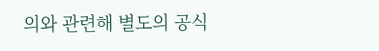의와 관련해 별도의 공식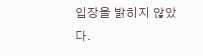입장을 밝히지 않았다.